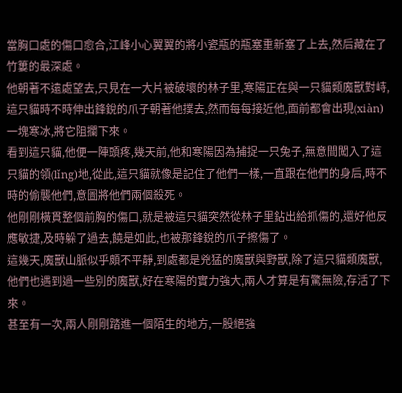當胸口處的傷口愈合,江峰小心翼翼的將小瓷瓶的瓶塞重新塞了上去,然后藏在了竹簍的最深處。
他朝著不遠處望去,只見在一大片被破壞的林子里,寒陽正在與一只貓類魔獸對峙,這只貓時不時伸出鋒銳的爪子朝著他撲去,然而每每接近他,面前都會出現(xiàn)一塊寒冰,將它阻攔下來。
看到這只貓,他便一陣頭疼,幾天前,他和寒陽因為捕捉一只兔子,無意間闖入了這只貓的領(lǐng)地,從此,這只貓就像是記住了他們一樣,一直跟在他們的身后,時不時的偷襲他們,意圖將他們兩個殺死。
他剛剛橫貫整個前胸的傷口,就是被這只貓突然從林子里鉆出給抓傷的,還好他反應敏捷,及時躲了過去,饒是如此,也被那鋒銳的爪子擦傷了。
這幾天,魔獸山脈似乎頗不平靜,到處都是兇猛的魔獸與野獸,除了這只貓類魔獸,他們也遇到過一些別的魔獸,好在寒陽的實力強大,兩人才算是有驚無險,存活了下來。
甚至有一次,兩人剛剛踏進一個陌生的地方,一股絕強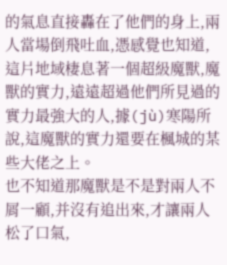的氣息直接轟在了他們的身上,兩人當場倒飛吐血,憑感覺也知道,這片地域棲息著一個超級魔獸,魔獸的實力,遠遠超過他們所見過的實力最強大的人,據(jù)寒陽所說,這魔獸的實力還要在楓城的某些大佬之上。
也不知道那魔獸是不是對兩人不屑一顧,并沒有追出來,才讓兩人松了口氣,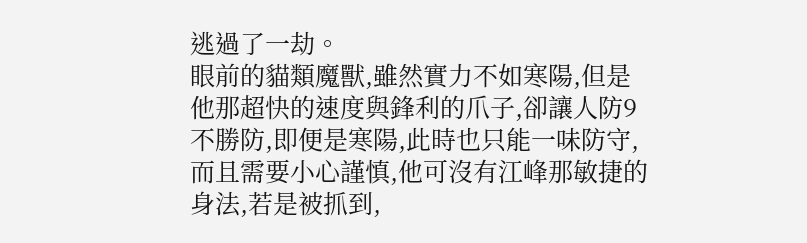逃過了一劫。
眼前的貓類魔獸,雖然實力不如寒陽,但是他那超快的速度與鋒利的爪子,卻讓人防9不勝防,即便是寒陽,此時也只能一味防守,而且需要小心謹慎,他可沒有江峰那敏捷的身法,若是被抓到,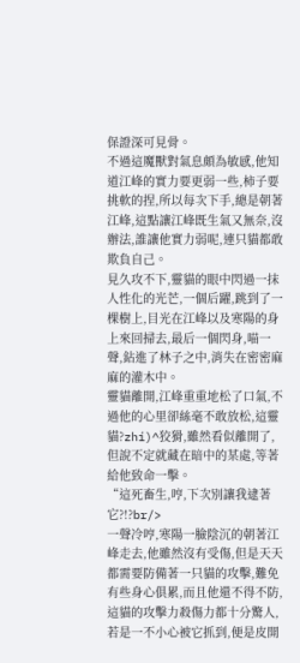保證深可見骨。
不過這魔獸對氣息頗為敏感,他知道江峰的實力要更弱一些,柿子要挑軟的捏,所以每次下手,總是朝著江峰,這點讓江峰既生氣又無奈,沒辦法,誰讓他實力弱呢,連只貓都敢欺負自己。
見久攻不下,靈貓的眼中閃過一抹人性化的光芒,一個后躍,跳到了一棵樹上,目光在江峰以及寒陽的身上來回掃去,最后一個閃身,喵一聲,鉆進了林子之中,消失在密密麻麻的灌木中。
靈貓離開,江峰重重地松了口氣,不過他的心里卻絲毫不敢放松,這靈貓?zhí)^狡猾,雖然看似離開了,但說不定就藏在暗中的某處,等著給他致命一擊。
“這死畜生,哼,下次別讓我逮著它?!?br/>
一聲冷哼,寒陽一臉陰沉的朝著江峰走去,他雖然沒有受傷,但是天天都需要防備著一只貓的攻擊,難免有些身心俱累,而且他還不得不防,這貓的攻擊力殺傷力都十分驚人,若是一不小心被它抓到,便是皮開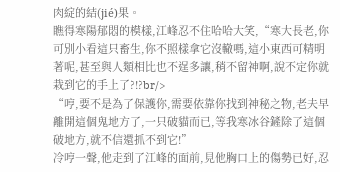肉綻的結(jié)果。
瞧得寒陽郁悶的模樣,江峰忍不住哈哈大笑,“寒大長老,你可別小看這只畜生,你不照樣拿它沒轍嗎,這小東西可精明著呢,甚至與人類相比也不逞多讓,稍不留神啊,說不定你就栽到它的手上了?!?br/>
“哼,要不是為了保護你,需要依靠你找到神秘之物,老夫早離開這個鬼地方了,一只破貓而已,等我寒冰谷鏟除了這個破地方,就不信還抓不到它!”
冷哼一聲,他走到了江峰的面前,見他胸口上的傷勢已好,忍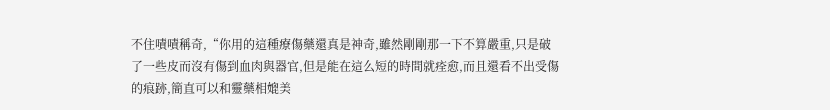不住嘖嘖稱奇,“你用的這種療傷藥還真是神奇,雖然剛剛那一下不算嚴重,只是破了一些皮而沒有傷到血肉與器官,但是能在這么短的時間就痊愈,而且還看不出受傷的痕跡,簡直可以和靈藥相媲美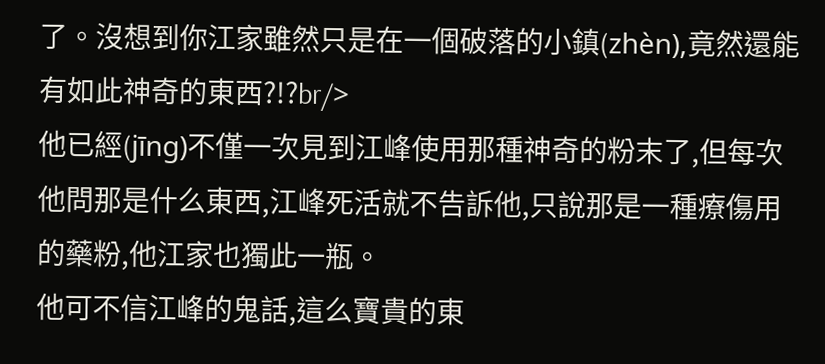了。沒想到你江家雖然只是在一個破落的小鎮(zhèn),竟然還能有如此神奇的東西?!?br/>
他已經(jīng)不僅一次見到江峰使用那種神奇的粉末了,但每次他問那是什么東西,江峰死活就不告訴他,只說那是一種療傷用的藥粉,他江家也獨此一瓶。
他可不信江峰的鬼話,這么寶貴的東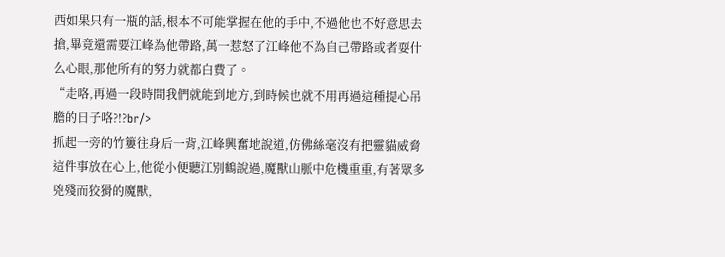西如果只有一瓶的話,根本不可能掌握在他的手中,不過他也不好意思去搶,畢竟還需要江峰為他帶路,萬一惹怒了江峰他不為自己帶路或者耍什么心眼,那他所有的努力就都白費了。
“走咯,再過一段時間我們就能到地方,到時候也就不用再過這種提心吊膽的日子咯?!?br/>
抓起一旁的竹簍往身后一背,江峰興奮地說道,仿佛絲毫沒有把靈貓威脅這件事放在心上,他從小便聽江別鶴說過,魔獸山脈中危機重重,有著眾多兇殘而狡猾的魔獸,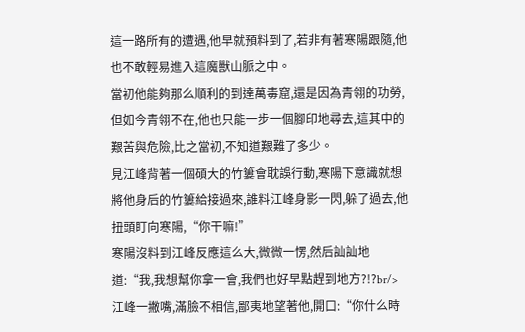這一路所有的遭遇,他早就預料到了,若非有著寒陽跟隨,他也不敢輕易進入這魔獸山脈之中。
當初他能夠那么順利的到達萬毒窟,還是因為青翎的功勞,但如今青翎不在,他也只能一步一個腳印地尋去,這其中的艱苦與危險,比之當初,不知道艱難了多少。
見江峰背著一個碩大的竹簍會耽誤行動,寒陽下意識就想將他身后的竹簍給接過來,誰料江峰身影一閃,躲了過去,他扭頭盯向寒陽,“你干嘛!”
寒陽沒料到江峰反應這么大,微微一愣,然后訕訕地道:“我,我想幫你拿一會,我們也好早點趕到地方?!?br/>
江峰一撇嘴,滿臉不相信,鄙夷地望著他,開口:“你什么時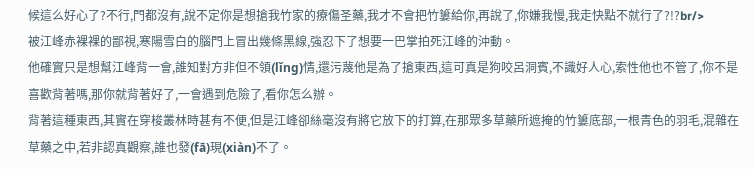候這么好心了?不行,門都沒有,說不定你是想搶我竹家的療傷圣藥,我才不會把竹簍給你,再說了,你嫌我慢,我走快點不就行了?!?br/>
被江峰赤裸裸的鄙視,寒陽雪白的腦門上冒出幾條黑線,強忍下了想要一巴掌拍死江峰的沖動。
他確實只是想幫江峰背一會,誰知對方非但不領(lǐng)情,還污蔑他是為了搶東西,這可真是狗咬呂洞賓,不識好人心,索性他也不管了,你不是喜歡背著嗎,那你就背著好了,一會遇到危險了,看你怎么辦。
背著這種東西,其實在穿梭叢林時甚有不便,但是江峰卻絲毫沒有將它放下的打算,在那眾多草藥所遮掩的竹簍底部,一根青色的羽毛,混雜在草藥之中,若非認真觀察,誰也發(fā)現(xiàn)不了。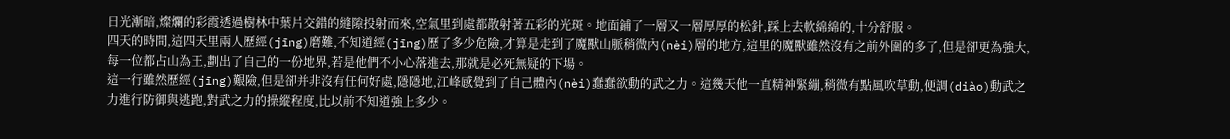日光漸暗,燦爛的彩霞透過樹林中葉片交錯的縫隙投射而來,空氣里到處都散射著五彩的光斑。地面鋪了一層又一層厚厚的松針,踩上去軟綿綿的,十分舒服。
四天的時間,這四天里兩人歷經(jīng)磨難,不知道經(jīng)歷了多少危險,才算是走到了魔獸山脈稍微內(nèi)層的地方,這里的魔獸雖然沒有之前外圍的多了,但是卻更為強大,每一位都占山為王,劃出了自己的一份地界,若是他們不小心落進去,那就是必死無疑的下場。
這一行雖然歷經(jīng)艱險,但是卻并非沒有任何好處,隱隱地,江峰感覺到了自己體內(nèi)蠢蠢欲動的武之力。這幾天他一直精神緊繃,稍微有點風吹草動,便調(diào)動武之力進行防御與逃跑,對武之力的操縱程度,比以前不知道強上多少。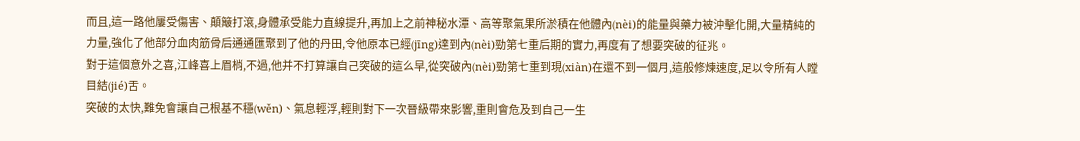而且,這一路他屢受傷害、顛簸打滾,身體承受能力直線提升,再加上之前神秘水潭、高等聚氣果所淤積在他體內(nèi)的能量與藥力被沖擊化開,大量精純的力量,強化了他部分血肉筋骨后通通匯聚到了他的丹田,令他原本已經(jīng)達到內(nèi)勁第七重后期的實力,再度有了想要突破的征兆。
對于這個意外之喜,江峰喜上眉梢,不過,他并不打算讓自己突破的這么早,從突破內(nèi)勁第七重到現(xiàn)在還不到一個月,這般修煉速度,足以令所有人瞠目結(jié)舌。
突破的太快,難免會讓自己根基不穩(wěn)、氣息輕浮,輕則對下一次晉級帶來影響,重則會危及到自己一生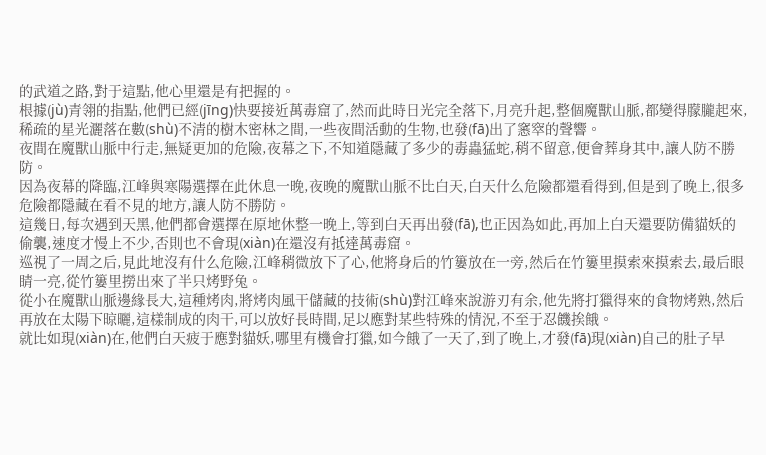的武道之路,對于這點,他心里還是有把握的。
根據(jù)青翎的指點,他們已經(jīng)快要接近萬毒窟了,然而此時日光完全落下,月亮升起,整個魔獸山脈,都變得朦朧起來,稀疏的星光灑落在數(shù)不清的樹木密林之間,一些夜間活動的生物,也發(fā)出了窸窣的聲響。
夜間在魔獸山脈中行走,無疑更加的危險,夜幕之下,不知道隱藏了多少的毒蟲猛蛇,稍不留意,便會葬身其中,讓人防不勝防。
因為夜幕的降臨,江峰與寒陽選擇在此休息一晚,夜晚的魔獸山脈不比白天,白天什么危險都還看得到,但是到了晚上,很多危險都隱藏在看不見的地方,讓人防不勝防。
這幾日,每次遇到天黑,他們都會選擇在原地休整一晚上,等到白天再出發(fā),也正因為如此,再加上白天還要防備貓妖的偷襲,速度才慢上不少,否則也不會現(xiàn)在還沒有抵達萬毒窟。
巡視了一周之后,見此地沒有什么危險,江峰稍微放下了心,他將身后的竹簍放在一旁,然后在竹簍里摸索來摸索去,最后眼睛一亮,從竹簍里撈出來了半只烤野兔。
從小在魔獸山脈邊緣長大,這種烤肉,將烤肉風干儲藏的技術(shù)對江峰來說游刃有余,他先將打獵得來的食物烤熟,然后再放在太陽下晾曬,這樣制成的肉干,可以放好長時間,足以應對某些特殊的情況,不至于忍饑挨餓。
就比如現(xiàn)在,他們白天疲于應對貓妖,哪里有機會打獵,如今餓了一天了,到了晚上,才發(fā)現(xiàn)自己的肚子早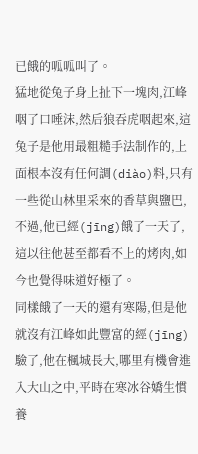已餓的呱呱叫了。
猛地從兔子身上扯下一塊肉,江峰咽了口唾沫,然后狼吞虎咽起來,這兔子是他用最粗糙手法制作的,上面根本沒有任何調(diào)料,只有一些從山林里采來的香草與鹽巴,不過,他已經(jīng)餓了一天了,這以往他甚至都看不上的烤肉,如今也覺得味道好極了。
同樣餓了一天的還有寒陽,但是他就沒有江峰如此豐富的經(jīng)驗了,他在楓城長大,哪里有機會進入大山之中,平時在寒冰谷嬌生慣養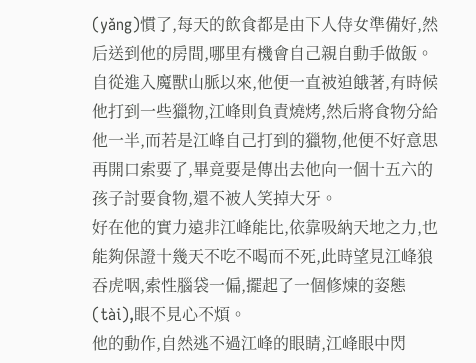(yǎng)慣了,每天的飲食都是由下人侍女準備好,然后送到他的房間,哪里有機會自己親自動手做飯。
自從進入魔獸山脈以來,他便一直被迫餓著,有時候他打到一些獵物,江峰則負責燒烤,然后將食物分給他一半,而若是江峰自己打到的獵物,他便不好意思再開口索要了,畢竟要是傳出去他向一個十五六的孩子討要食物,還不被人笑掉大牙。
好在他的實力遠非江峰能比,依靠吸納天地之力,也能夠保證十幾天不吃不喝而不死,此時望見江峰狼吞虎咽,索性腦袋一偏,擺起了一個修煉的姿態(tài),眼不見心不煩。
他的動作,自然逃不過江峰的眼睛,江峰眼中閃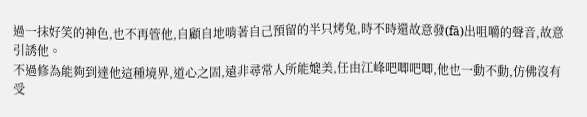過一抹好笑的神色,也不再管他,自顧自地啃著自己預留的半只烤兔,時不時還故意發(fā)出咀嚼的聲音,故意引誘他。
不過修為能夠到達他這種境界,道心之固,遠非尋常人所能媲美,任由江峰吧唧吧唧,他也一動不動,仿佛沒有受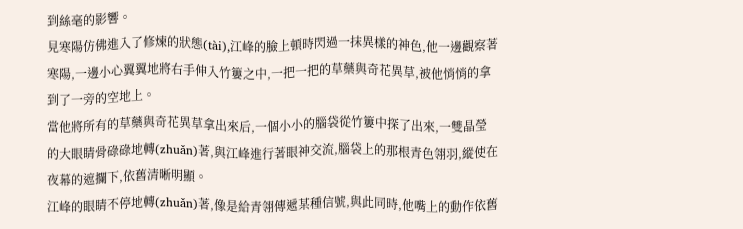到絲毫的影響。
見寒陽仿佛進入了修煉的狀態(tài),江峰的臉上頓時閃過一抹異樣的神色,他一邊觀察著寒陽,一邊小心翼翼地將右手伸入竹簍之中,一把一把的草藥與奇花異草,被他悄悄的拿到了一旁的空地上。
當他將所有的草藥與奇花異草拿出來后,一個小小的腦袋從竹簍中探了出來,一雙晶瑩的大眼睛骨碌碌地轉(zhuǎn)著,與江峰進行著眼神交流,腦袋上的那根青色翎羽,縱使在夜幕的遮攔下,依舊清晰明顯。
江峰的眼睛不停地轉(zhuǎn)著,像是給青翎傳遞某種信號,與此同時,他嘴上的動作依舊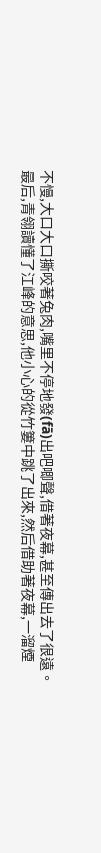不慢,大口大口撕咬著兔肉,嘴里不停地發(fā)出吧唧聲,借著夜幕,甚至傳出去了很遠。
最后,青翎讀懂了江峰的意思,他小心的從竹簍中跳了出來,然后借助著夜幕,一溜煙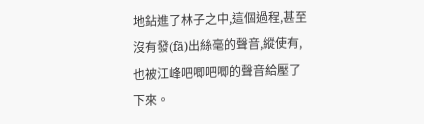地鉆進了林子之中,這個過程,甚至沒有發(fā)出絲毫的聲音,縱使有,也被江峰吧唧吧唧的聲音給壓了下來。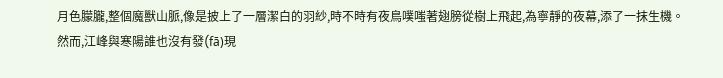月色朦朧,整個魔獸山脈,像是披上了一層潔白的羽紗,時不時有夜鳥噗嗤著翅膀從樹上飛起,為寧靜的夜幕,添了一抹生機。
然而,江峰與寒陽誰也沒有發(fā)現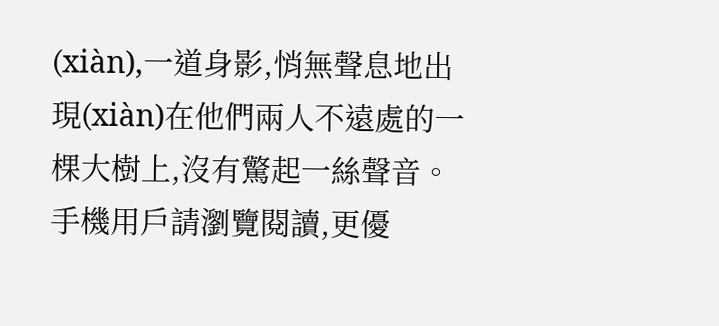(xiàn),一道身影,悄無聲息地出現(xiàn)在他們兩人不遠處的一棵大樹上,沒有驚起一絲聲音。手機用戶請瀏覽閱讀,更優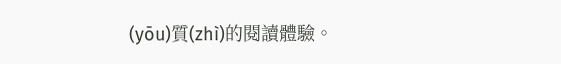(yōu)質(zhì)的閱讀體驗。